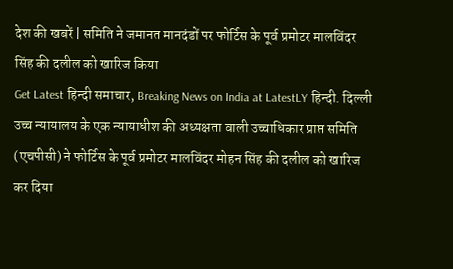देश की खबरें | समिति ने जमानत मानदंडों पर फोर्टिस के पूर्व प्रमोटर मालविंदर सिंह की दलील को खारिज किया
Get Latest हिन्दी समाचार, Breaking News on India at LatestLY हिन्दी. दिल्ली उच्च न्यायालय के एक न्यायाधीश की अध्यक्षता वाली उच्चाधिकार प्राप्त समिति (एचपीसी) ने फोर्टिस के पूर्व प्रमोटर मालविंदर मोहन सिंह की दलील को खारिज कर दिया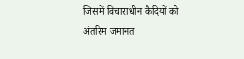जिसमें विचाराधीन कैदियों को अंतरिम जमानत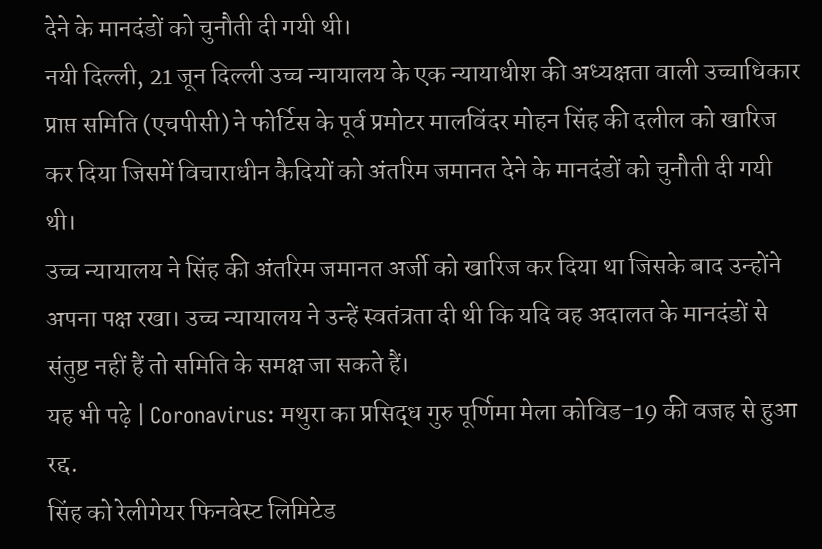देने के मानदंडों को चुनौती दी गयी थी।
नयी दिल्ली, 21 जून दिल्ली उच्च न्यायालय के एक न्यायाधीश की अध्यक्षता वाली उच्चाधिकार प्राप्त समिति (एचपीसी) ने फोर्टिस के पूर्व प्रमोटर मालविंदर मोहन सिंह की दलील को खारिज कर दिया जिसमें विचाराधीन कैदियों को अंतरिम जमानत देने के मानदंडों को चुनौती दी गयी थी।
उच्च न्यायालय ने सिंह की अंतरिम जमानत अर्जी को खारिज कर दिया था जिसके बाद उन्होंने अपना पक्ष रखा। उच्च न्यायालय ने उन्हें स्वतंत्रता दी थी कि यदि वह अदालत के मानदंडों से संतुष्ट नहीं हैं तो समिति के समक्ष जा सकते हैं।
यह भी पढ़े | Coronavirus: मथुरा का प्रसिद्ध गुरु पूर्णिमा मेला कोविड-19 की वजह से हुआ रद्द.
सिंह को रेलीगेयर फिनवेस्ट लिमिटेड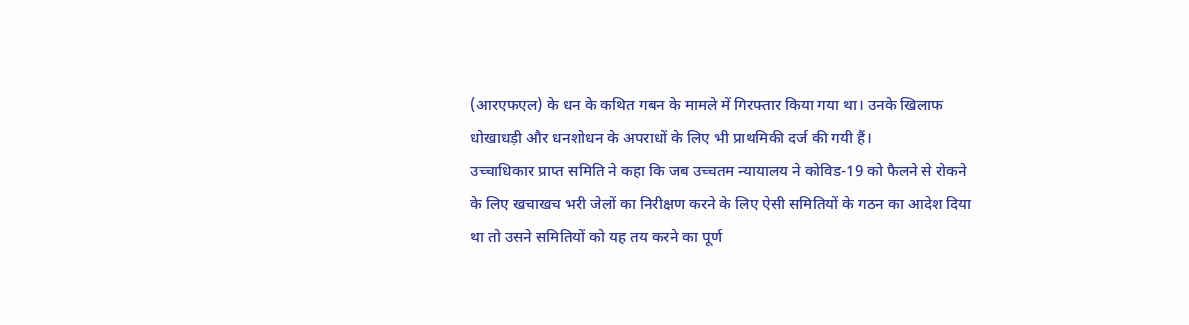(आरएफएल) के धन के कथित गबन के मामले में गिरफ्तार किया गया था। उनके खिलाफ धोखाधड़ी और धनशोधन के अपराधों के लिए भी प्राथमिकी दर्ज की गयी हैं।
उच्चाधिकार प्राप्त समिति ने कहा कि जब उच्चतम न्यायालय ने कोविड-19 को फैलने से रोकने के लिए खचाखच भरी जेलों का निरीक्षण करने के लिए ऐसी समितियों के गठन का आदेश दिया था तो उसने समितियों को यह तय करने का पूर्ण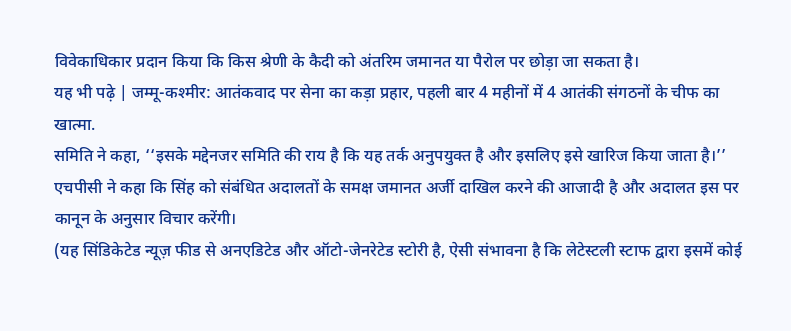विवेकाधिकार प्रदान किया कि किस श्रेणी के कैदी को अंतरिम जमानत या पैरोल पर छोड़ा जा सकता है।
यह भी पढ़े | जम्मू-कश्मीर: आतंकवाद पर सेना का कड़ा प्रहार, पहली बार 4 महीनों में 4 आतंकी संगठनों के चीफ का खात्मा.
समिति ने कहा, ‘‘इसके मद्देनजर समिति की राय है कि यह तर्क अनुपयुक्त है और इसलिए इसे खारिज किया जाता है।’’
एचपीसी ने कहा कि सिंह को संबंधित अदालतों के समक्ष जमानत अर्जी दाखिल करने की आजादी है और अदालत इस पर कानून के अनुसार विचार करेंगी।
(यह सिंडिकेटेड न्यूज़ फीड से अनएडिटेड और ऑटो-जेनरेटेड स्टोरी है, ऐसी संभावना है कि लेटेस्टली स्टाफ द्वारा इसमें कोई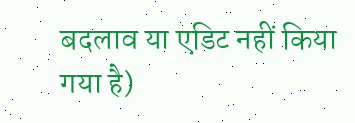बदलाव या एडिट नहीं किया गया है)